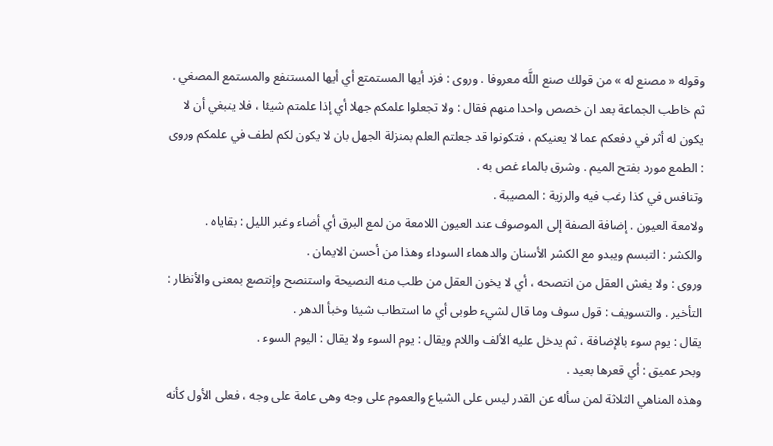وقوله « مصنع له » من قولك صنع اللَّه معروفا . وروى : فزد أيها المستمتع أي أيها المستنفع والمستمع المصغي .
ثم خاطب الجماعة بعد ان خصص واحدا منهم فقال : ولا تجعلوا علمكم جهلا أي إذا علمتم شيئا ، فلا ينبغي أن لا يكون له أثر في دفعكم عما لا يعنيكم ، فتكونوا قد جعلتم العلم بمنزلة الجهل بان لا يكون لكم لطف في علمكم وروى : الطمع مورد بفتح الميم . وشرق بالماء غص به .
وتنافس في كذا رغب فيه والرزية : المصيبة .
ولامعة العيون . إضافة الصفة إلى الموصوف عند العيون اللامعة من لمع البرق أي أضاء وغبر الليل : بقاياه .
والكشر : التبسم ويبدو مع الكشر الأسنان والدهماء السوداء وهذا من أحسن الايمان .
وروى : ولا يغش العقل من انتصحه ، أي لا يخون العقل من طلب منه النصيحة واستنصح وإنتصع بمعنى والأنظار : التأخير . والتسويف : قول سوف وما قال لشيء طوبى أي ما استطاب شيئا وخبأ الدهر .
يقال : يوم سوء بالإضافة ، ثم يدخل عليه الألف واللام ويقال : يوم السوء ولا يقال : اليوم السوء .
وبحر عميق : أي قعرها بعيد .
وهذه المناهي الثلاثة لمن سأله عن القدر ليس على الشياع والعموم على وجه وهى عامة على وجه ، فعلى الأول كأنه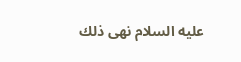عليه السلام نهى ذلك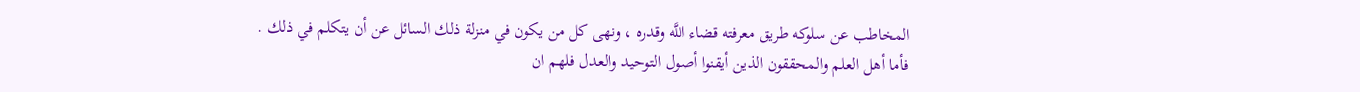المخاطب عن سلوكه طريق معرفته قضاء اللَّه وقدره ، ونهى كل من يكون في منزلة ذلك السائل عن أن يتكلم في ذلك .
فأما أهل العلم والمحققون الذين أيقنوا أصول التوحيد والعدل فلهم ان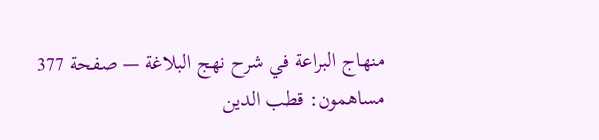منهاج البراعة في شرح نهج البلاغة — صفحة 377
مساهمون: قطب الدين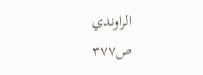الراوندي
ص٣٧٧